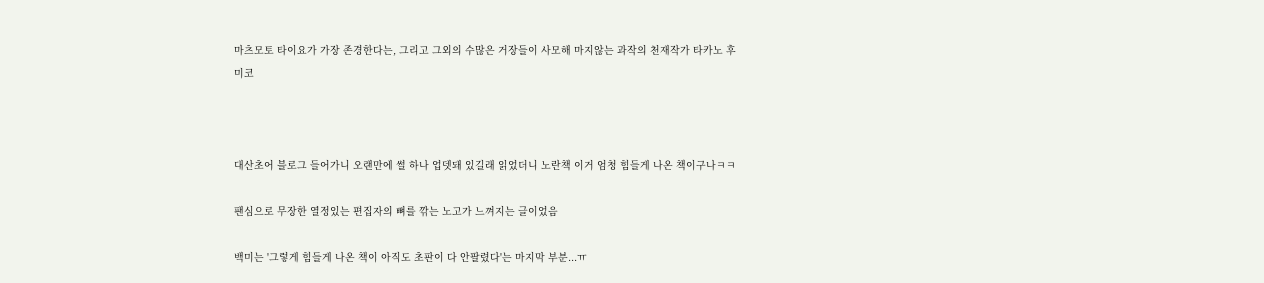마츠모토 타이요가 가장 존경한다는, 그리고 그외의 수많은 거장들이 사모해 마지않는 과작의 천재작가 타카노 후미코



대산초어 블로그 들어가니 오랜만에 썰 하나 업뎃돼 있길래 읽었더니 노란책 이거 엄청 힘들게 나온 책이구나ㅋㅋ

팬심으로 무장한 열정있는 편집자의 뼈를 깎는 노고가 느껴지는 글이었음

백미는 '그렇게 힘들게 나온 책이 아직도 초판이 다 안팔렸다'는 마지막 부분...ㅠ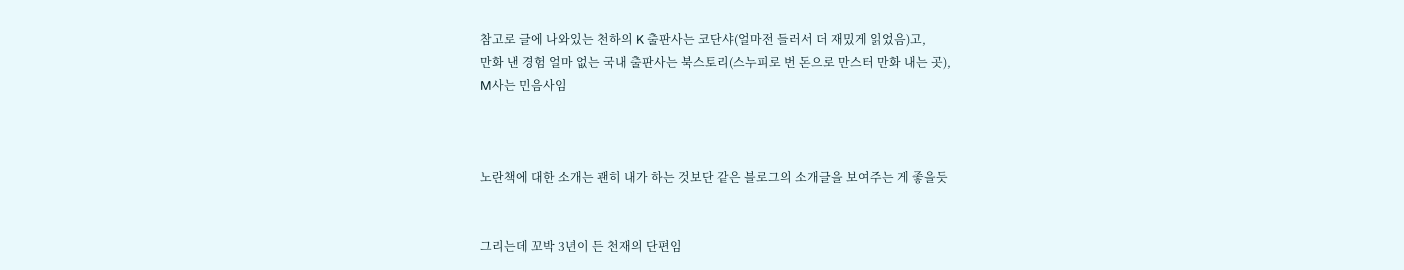참고로 글에 나와있는 천하의 K 출판사는 코단샤(얼마전 들러서 더 재밌게 읽었음)고,
만화 낸 경험 얼마 없는 국내 출판사는 북스토리(스누피로 번 돈으로 만스터 만화 내는 곳),
M사는 민음사임



노란책에 대한 소개는 괜히 내가 하는 것보단 같은 블로그의 소개글을 보여주는 게 좋을듯


그리는데 꼬박 3년이 든 천재의 단편임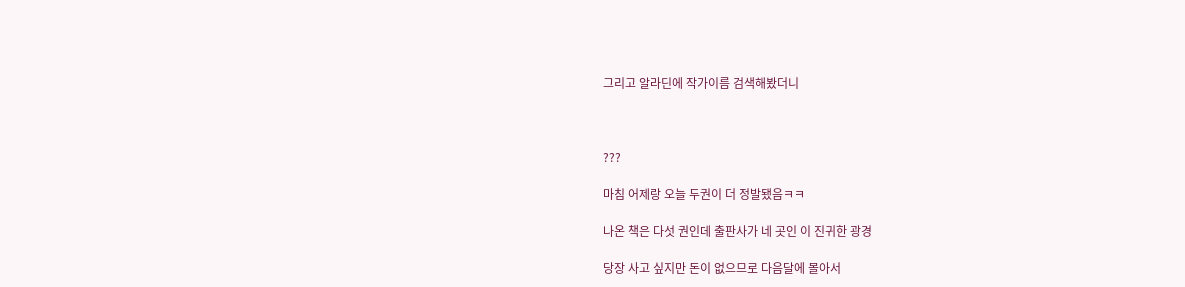그리고 알라딘에 작가이름 검색해봤더니



???

마침 어제랑 오늘 두권이 더 정발됐음ㅋㅋ

나온 책은 다섯 권인데 출판사가 네 곳인 이 진귀한 광경

당장 사고 싶지만 돈이 없으므로 다음달에 몰아서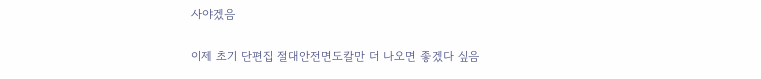사야겠음

이제 초기 단편집 절대안전면도칼만 더 나오면 좋겠다 싶음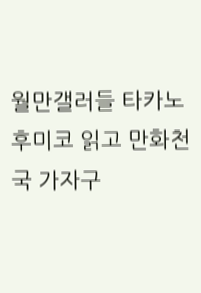월만갤러들 타카노 후미코 읽고 만화천국 가자구